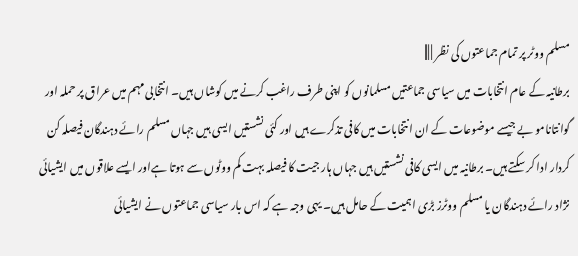مسلم ووٹر پر تمام جماعتوں کی نظر | |||
برطانیہ کے عام انتخابات میں سیاسی جماعتیں مسلمانوں کو اپنی طرف راغب کرنے میں کوشاں ہيں۔ انتخابی مہم میں عراق پر حملہ اور گوانتانامو بے جیسے موضوعات کے ان انتخابات میں کافی تذکرے ہیں اور کئی نشستیں ایسی ہیں جہاں مسلم رائے دہندگان فیصلہ کن کردار ادا کر سکتے ہيں۔ برطانیہ میں ایسی کافی نشستیں ہیں جہاں ہار جیت کا فیصلہ بہت کم ووٹوں سے ہوتا ہےاور ایسے علاقوں میں ایشیائی نژاد رائے دہندگان یا مسلم ووٹرز بڑی اہمیت کے حامل ہیں۔ یہی وجہ ہے کہ اس بار سیاسی جماعتوں نے ایشیائی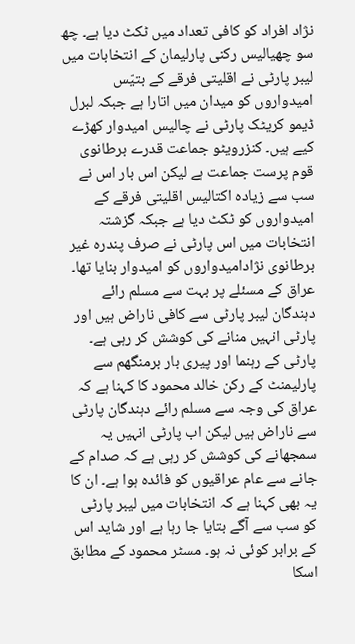نژاد افراد کو کافی تعداد میں ٹکٹ دیا ہے۔ چھ سو چھیالیس رکنی پارلیمان کے انتخابات میں لیبر پارٹی نے اقلیتی فرقے کے بتیّس امیدواروں کو میدان میں اتارا ہے جبکہ لبرل ڈیمو کریٹک پارٹی نے چالیس امیدوار کھڑے کیے ہیں۔ کنزرویٹو جماعت قدرے برطانوی قوم پرست جماعت ہے لیکن اس بار اس نے سب سے زیادہ اکتالیس اقلیتی فرقے کے امیدواروں کو ٹکٹ دیا ہے جبکہ گزشتہ انتخابات میں اس پارٹی نے صرف پندرہ غیر برطانوی نژادامیدواروں کو امیدوار بنایا تھا۔ عراق کے مسئلے پر بہت سے مسلم رائے دہندگان لیبر پارٹی سے کافی ناراض ہیں اور پارٹی انہیں منانے کی کوشش کر رہی ہے۔ پارٹی کے رہنما اور پیری بار برمنگھم سے پارلیمنٹ کے رکن خالد محمود کا کہنا ہے کہ عراق کی وجہ سے مسلم رائے دہندگان پارٹی سے ناراض ہیں لیکن اب پارٹی انہیں یہ سمجھانے کی کوشش کر رہی ہے کہ صدام کے جانے سے عام عراقیوں کو فائدہ ہوا ہے۔ ان کا یہ بھی کہنا ہے کہ انتخابات میں لیبر پارٹی کو سب سے آگے بتایا جا رہا ہے اور شاید اس کے برابر کوئی نہ ہو۔ مسٹر محمود کے مطابق اسکا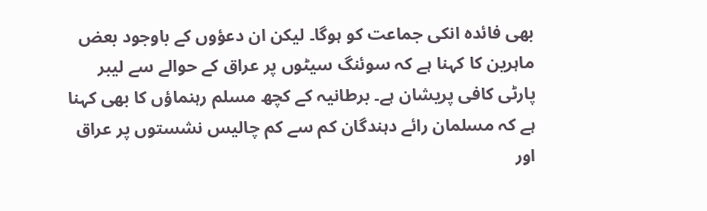بھی فائدہ انکی جماعت کو ہوگا۔ لیکن ان دعؤوں کے باوجود بعض ماہرین کا کہنا ہے کہ سوئنگ سیٹوں پر عراق کے حوالے سے لیبر پارٹی کافی پریشان ہے۔ برطانیہ کے کچھ مسلم رہنماؤں کا بھی کہنا ہے کہ مسلمان رائے دہندگان کم سے کم چالیس نشستوں پر عراق اور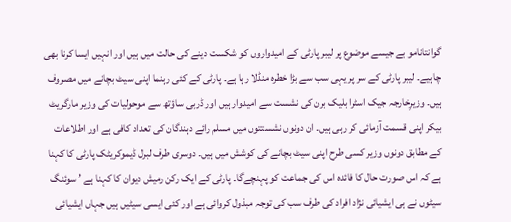گوانتانامو بے جیسے موضوع پر لیبر پارٹی کے امیدواروں کو شکست دینے کی حالت میں ہیں اور انہیں ایسا کرنا بھی چاہیے۔ لیبر پارٹی کے سر پر یہی سب سے بڑا خطرہ منڈلا رہا ہے۔ پارٹی کے کئی رہنما اپنی سیٹ بچانے میں مصروف ہیں۔ وزیرِخارجہ جیک اسٹرا بلیک برن کی نشست سے امیدوار ہیں اور ڈربی ساؤتھ سے موحولیات کی وزیر مارگریٹ بیکر اپنی قسمت آزمائی کر رہی ہیں۔ ان دونوں نشستتوں میں مسلم رائے دہندگان کی تعداد کافی ہے اور اطلاعات کے مطابق دونوں وزیر کسی طرح اپنی سیٹ بچانے کی کوشش میں ہیں۔ دوسری طرف لبرل ڈیموکریٹک پارٹی کا کہنا ہے کہ اس صورت حال کا فائدہ اس کی جماعت کو پہنچےگا۔ پارٹی کے ایک رکن رمیش دیوان کا کہنا ہے ’ سوئنگ سیٹوں نے ہی ایشیائی نژاد افراد کی طرف سب کی توجہ مبذول کروائی ہے اور کئی ایسی سیٹیں ہیں جہاں ایشیائی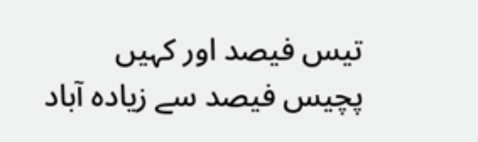تیس فیصد اور کہیں پچیس فیصد سے زیادہ آباد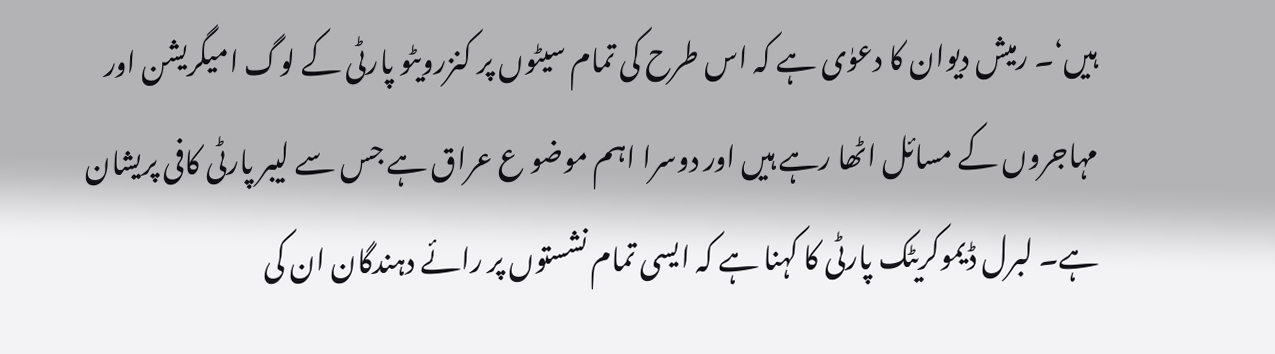ہیں‘۔ رمیش دیوان کا دعوٰی ہے کہ اس طرح کی تمام سیٹوں پر کنزرویٹو پارٹی کے لوگ امیگریشن اور مہاجروں کے مسائل اٹھا رہے ہیں اور دوسرا اہم موضو ع عراق ہے جس سے لیبر پارٹی کافی پریشان ہے۔ لبرل ڈیموکریٹک پارٹی کا کہنا ہے کہ ایسی تمام نشستوں پر رائے دہندگان ان کی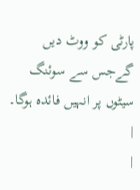پارٹی کو ووٹ دیں گےجس سے سوئنگ سیٹوں پر انہیں فائدہ ہوگا۔ |
|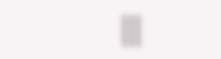|||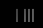| |||